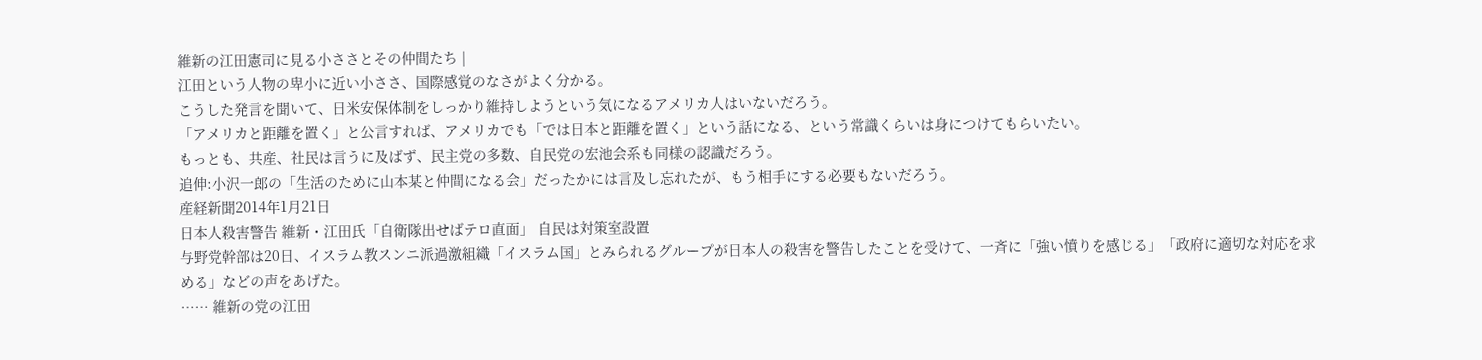維新の江田憲司に見る小ささとその仲間たち |
江田という人物の卑小に近い小ささ、国際感覚のなさがよく分かる。
こうした発言を聞いて、日米安保体制をしっかり維持しようという気になるアメリカ人はいないだろう。
「アメリカと距離を置く」と公言すれば、アメリカでも「では日本と距離を置く」という話になる、という常識くらいは身につけてもらいたい。
もっとも、共産、社民は言うに及ばず、民主党の多数、自民党の宏池会系も同様の認識だろう。
追伸:小沢一郎の「生活のために山本某と仲間になる会」だったかには言及し忘れたが、もう相手にする必要もないだろう。
産経新聞2014年1月21日
日本人殺害警告 維新・江田氏「自衛隊出せばテロ直面」 自民は対策室設置
与野党幹部は20日、イスラム教スンニ派過激組織「イスラム国」とみられるグループが日本人の殺害を警告したことを受けて、一斉に「強い憤りを感じる」「政府に適切な対応を求める」などの声をあげた。
…… 維新の党の江田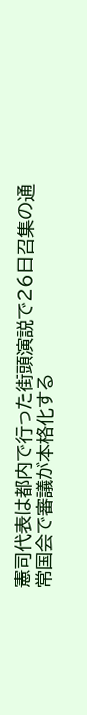憲司代表は都内で行った街頭演説で26日召集の通常国会で審議が本格化する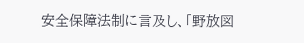安全保障法制に言及し、「野放図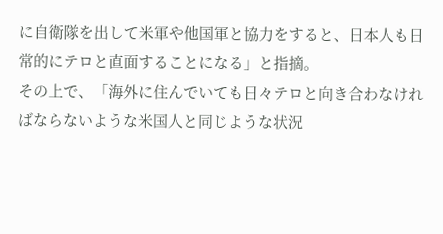に自衛隊を出して米軍や他国軍と協力をすると、日本人も日常的にテロと直面することになる」と指摘。
その上で、「海外に住んでいても日々テロと向き合わなければならないような米国人と同じような状況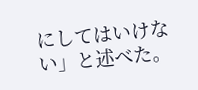にしてはいけない」と述べた。